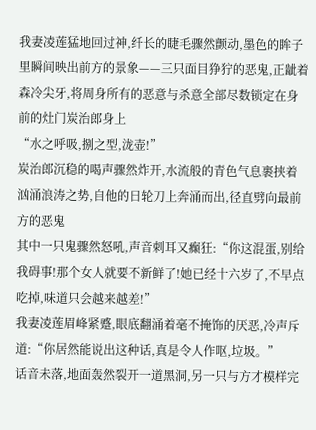我妻凌莲猛地回过神,纤长的睫毛骤然颤动,墨色的眸子里瞬间映出前方的景象——三只面目狰狞的恶鬼,正龇着森冷尖牙,将周身所有的恶意与杀意全部尽数锁定在身前的灶门炭治郎身上
“水之呼吸,捌之型,泷壶!”
炭治郎沉稳的喝声骤然炸开,水流般的青色气息裹挟着汹涌浪涛之势,自他的日轮刀上奔涌而出,径直劈向最前方的恶鬼
其中一只鬼骤然怒吼,声音刺耳又癫狂:“你这混蛋,别给我碍事!那个女人就要不新鲜了!她已经十六岁了,不早点吃掉,味道只会越来越差!”
我妻凌莲眉峰紧蹙,眼底翻涌着毫不掩饰的厌恶,冷声斥道:“你居然能说出这种话,真是令人作呕,垃圾。”
话音未落,地面轰然裂开一道黑洞,另一只与方才模样完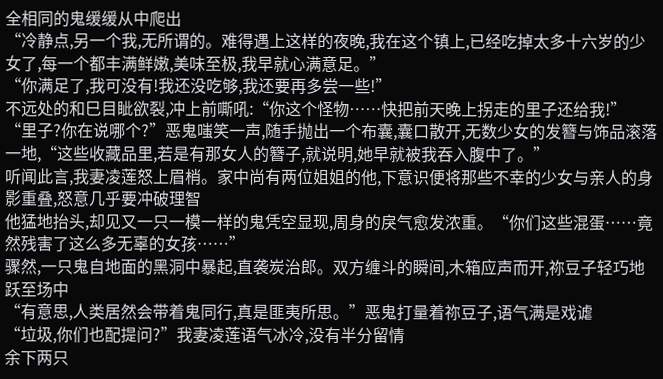全相同的鬼缓缓从中爬出
“冷静点,另一个我,无所谓的。难得遇上这样的夜晚,我在这个镇上,已经吃掉太多十六岁的少女了,每一个都丰满鲜嫩,美味至极,我早就心满意足。”
“你满足了,我可没有!我还没吃够,我还要再多尝一些!”
不远处的和巳目眦欲裂,冲上前嘶吼:“你这个怪物……快把前天晚上拐走的里子还给我!”
“里子?你在说哪个?”恶鬼嗤笑一声,随手抛出一个布囊,囊口散开,无数少女的发簪与饰品滚落一地,“这些收藏品里,若是有那女人的簪子,就说明,她早就被我吞入腹中了。”
听闻此言,我妻凌莲怒上眉梢。家中尚有两位姐姐的他,下意识便将那些不幸的少女与亲人的身影重叠,怒意几乎要冲破理智
他猛地抬头,却见又一只一模一样的鬼凭空显现,周身的戾气愈发浓重。“你们这些混蛋……竟然残害了这么多无辜的女孩……”
骤然,一只鬼自地面的黑洞中暴起,直袭炭治郎。双方缠斗的瞬间,木箱应声而开,祢豆子轻巧地跃至场中
“有意思,人类居然会带着鬼同行,真是匪夷所思。”恶鬼打量着祢豆子,语气满是戏谑
“垃圾,你们也配提问?”我妻凌莲语气冰冷,没有半分留情
余下两只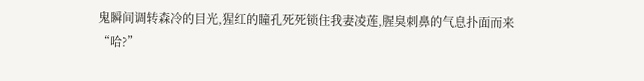鬼瞬间调转森冷的目光,猩红的瞳孔死死锁住我妻凌莲,腥臭刺鼻的气息扑面而来
“哈?”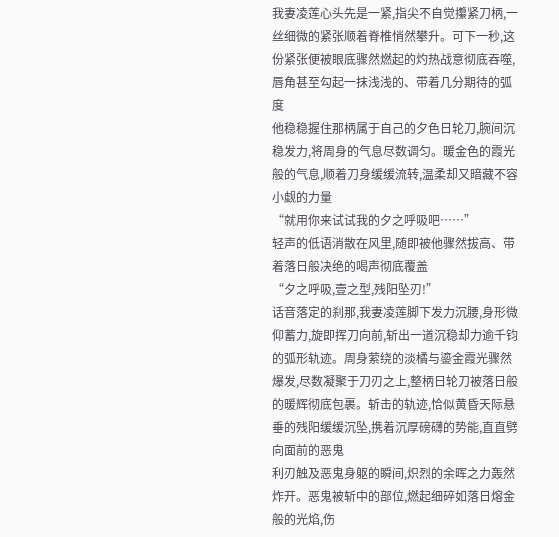我妻凌莲心头先是一紧,指尖不自觉攥紧刀柄,一丝细微的紧张顺着脊椎悄然攀升。可下一秒,这份紧张便被眼底骤然燃起的灼热战意彻底吞噬,唇角甚至勾起一抹浅浅的、带着几分期待的弧度
他稳稳握住那柄属于自己的夕色日轮刀,腕间沉稳发力,将周身的气息尽数调匀。暖金色的霞光般的气息,顺着刀身缓缓流转,温柔却又暗藏不容小觑的力量
“就用你来试试我的夕之呼吸吧……”
轻声的低语消散在风里,随即被他骤然拔高、带着落日般决绝的喝声彻底覆盖
“夕之呼吸,壹之型,残阳坠刃!”
话音落定的刹那,我妻凌莲脚下发力沉腰,身形微仰蓄力,旋即挥刀向前,斩出一道沉稳却力逾千钧的弧形轨迹。周身萦绕的淡橘与鎏金霞光骤然爆发,尽数凝聚于刀刃之上,整柄日轮刀被落日般的暖辉彻底包裹。斩击的轨迹,恰似黄昏天际悬垂的残阳缓缓沉坠,携着沉厚磅礴的势能,直直劈向面前的恶鬼
利刃触及恶鬼身躯的瞬间,炽烈的余晖之力轰然炸开。恶鬼被斩中的部位,燃起细碎如落日熔金般的光焰,伤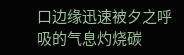口边缘迅速被夕之呼吸的气息灼烧碳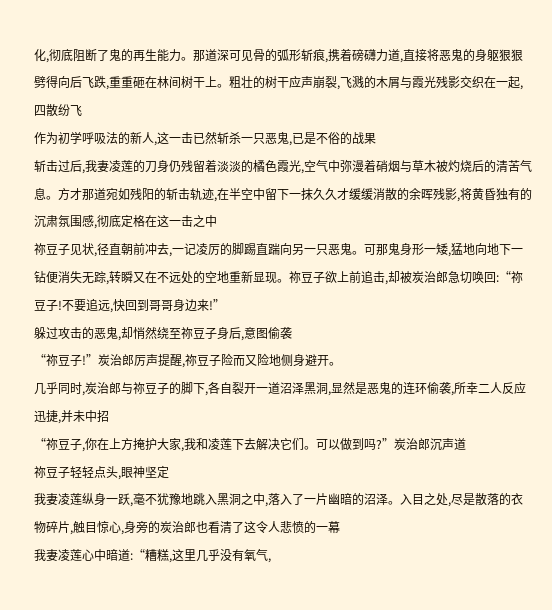化,彻底阻断了鬼的再生能力。那道深可见骨的弧形斩痕,携着磅礴力道,直接将恶鬼的身躯狠狠劈得向后飞跌,重重砸在林间树干上。粗壮的树干应声崩裂,飞溅的木屑与霞光残影交织在一起,四散纷飞
作为初学呼吸法的新人,这一击已然斩杀一只恶鬼,已是不俗的战果
斩击过后,我妻凌莲的刀身仍残留着淡淡的橘色霞光,空气中弥漫着硝烟与草木被灼烧后的清苦气息。方才那道宛如残阳的斩击轨迹,在半空中留下一抹久久才缓缓消散的余晖残影,将黄昏独有的沉肃氛围感,彻底定格在这一击之中
祢豆子见状,径直朝前冲去,一记凌厉的脚踢直踹向另一只恶鬼。可那鬼身形一矮,猛地向地下一钻便消失无踪,转瞬又在不远处的空地重新显现。祢豆子欲上前追击,却被炭治郎急切唤回:“祢豆子!不要追远,快回到哥哥身边来!”
躲过攻击的恶鬼,却悄然绕至祢豆子身后,意图偷袭
“祢豆子!”炭治郎厉声提醒,祢豆子险而又险地侧身避开。
几乎同时,炭治郎与祢豆子的脚下,各自裂开一道沼泽黑洞,显然是恶鬼的连环偷袭,所幸二人反应迅捷,并未中招
“祢豆子,你在上方掩护大家,我和凌莲下去解决它们。可以做到吗?”炭治郎沉声道
祢豆子轻轻点头,眼神坚定
我妻凌莲纵身一跃,毫不犹豫地跳入黑洞之中,落入了一片幽暗的沼泽。入目之处,尽是散落的衣物碎片,触目惊心,身旁的炭治郎也看清了这令人悲愤的一幕
我妻凌莲心中暗道:“糟糕,这里几乎没有氧气,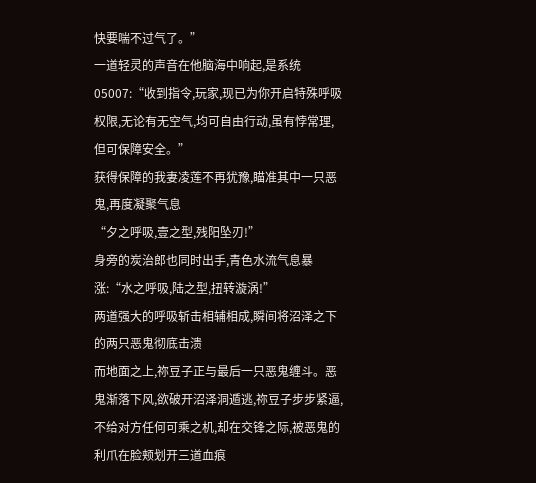快要喘不过气了。”
一道轻灵的声音在他脑海中响起,是系统05007:“收到指令,玩家,现已为你开启特殊呼吸权限,无论有无空气,均可自由行动,虽有悖常理,但可保障安全。”
获得保障的我妻凌莲不再犹豫,瞄准其中一只恶鬼,再度凝聚气息
“夕之呼吸,壹之型,残阳坠刃!”
身旁的炭治郎也同时出手,青色水流气息暴涨:“水之呼吸,陆之型,扭转漩涡!”
两道强大的呼吸斩击相辅相成,瞬间将沼泽之下的两只恶鬼彻底击溃
而地面之上,祢豆子正与最后一只恶鬼缠斗。恶鬼渐落下风,欲破开沼泽洞遁逃,祢豆子步步紧逼,不给对方任何可乘之机,却在交锋之际,被恶鬼的利爪在脸颊划开三道血痕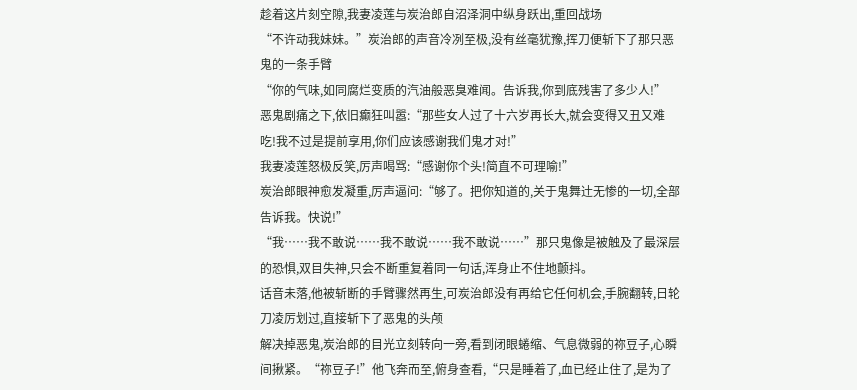趁着这片刻空隙,我妻凌莲与炭治郎自沼泽洞中纵身跃出,重回战场
“不许动我妹妹。”炭治郎的声音冷冽至极,没有丝毫犹豫,挥刀便斩下了那只恶鬼的一条手臂
“你的气味,如同腐烂变质的汽油般恶臭难闻。告诉我,你到底残害了多少人!”
恶鬼剧痛之下,依旧癫狂叫嚣:“那些女人过了十六岁再长大,就会变得又丑又难吃!我不过是提前享用,你们应该感谢我们鬼才对!”
我妻凌莲怒极反笑,厉声喝骂:“感谢你个头!简直不可理喻!”
炭治郎眼神愈发凝重,厉声逼问:“够了。把你知道的,关于鬼舞辻无惨的一切,全部告诉我。快说!”
“我……我不敢说……我不敢说……我不敢说……”那只鬼像是被触及了最深层的恐惧,双目失神,只会不断重复着同一句话,浑身止不住地颤抖。
话音未落,他被斩断的手臂骤然再生,可炭治郎没有再给它任何机会,手腕翻转,日轮刀凌厉划过,直接斩下了恶鬼的头颅
解决掉恶鬼,炭治郎的目光立刻转向一旁,看到闭眼蜷缩、气息微弱的祢豆子,心瞬间揪紧。“祢豆子!”他飞奔而至,俯身查看,“只是睡着了,血已经止住了,是为了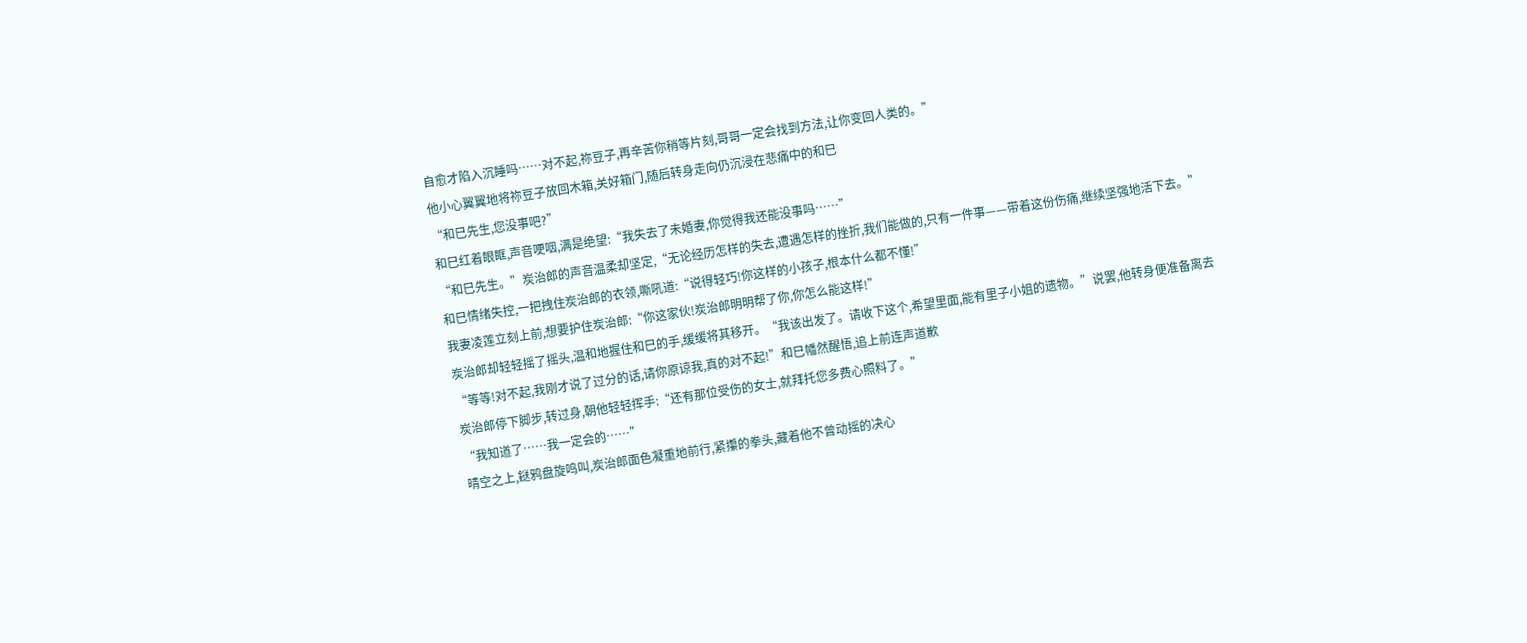自愈才陷入沉睡吗……对不起,祢豆子,再辛苦你稍等片刻,哥哥一定会找到方法,让你变回人类的。”
他小心翼翼地将祢豆子放回木箱,关好箱门,随后转身走向仍沉浸在悲痛中的和巳
“和巳先生,您没事吧?”
和巳红着眼眶,声音哽咽,满是绝望:“我失去了未婚妻,你觉得我还能没事吗……”
“和巳先生。”炭治郎的声音温柔却坚定,“无论经历怎样的失去,遭遇怎样的挫折,我们能做的,只有一件事——带着这份伤痛,继续坚强地活下去。”
和巳情绪失控,一把拽住炭治郎的衣领,嘶吼道:“说得轻巧!你这样的小孩子,根本什么都不懂!”
我妻凌莲立刻上前,想要护住炭治郎:“你这家伙!炭治郎明明帮了你,你怎么能这样!”
炭治郎却轻轻摇了摇头,温和地握住和巳的手,缓缓将其移开。“我该出发了。请收下这个,希望里面,能有里子小姐的遗物。”说罢,他转身便准备离去
“等等!对不起,我刚才说了过分的话,请你原谅我,真的对不起!”和巳幡然醒悟,追上前连声道歉
炭治郎停下脚步,转过身,朝他轻轻挥手:“还有那位受伤的女士,就拜托您多费心照料了。”
“我知道了……我一定会的……”
晴空之上,鎹鸦盘旋鸣叫,炭治郎面色凝重地前行,紧攥的拳头,藏着他不曾动摇的决心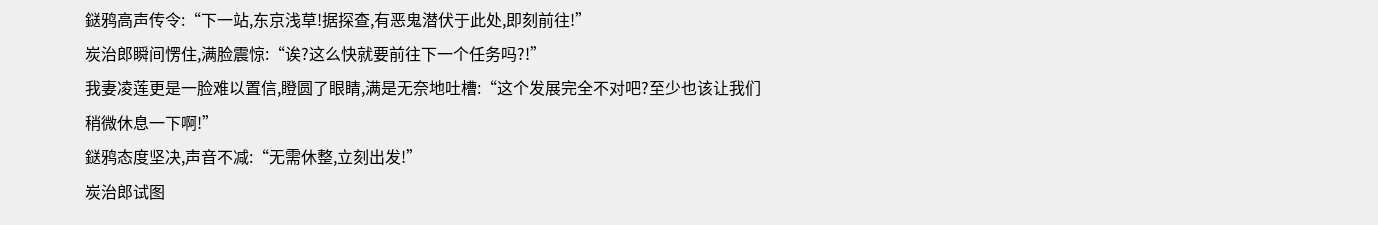鎹鸦高声传令:“下一站,东京浅草!据探查,有恶鬼潜伏于此处,即刻前往!”
炭治郎瞬间愣住,满脸震惊:“诶?这么快就要前往下一个任务吗?!”
我妻凌莲更是一脸难以置信,瞪圆了眼睛,满是无奈地吐槽:“这个发展完全不对吧?至少也该让我们稍微休息一下啊!”
鎹鸦态度坚决,声音不减:“无需休整,立刻出发!”
炭治郎试图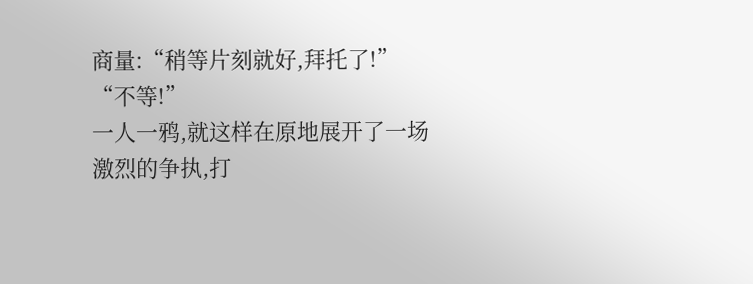商量:“稍等片刻就好,拜托了!”
“不等!”
一人一鸦,就这样在原地展开了一场激烈的争执,打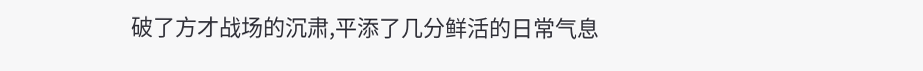破了方才战场的沉肃,平添了几分鲜活的日常气息